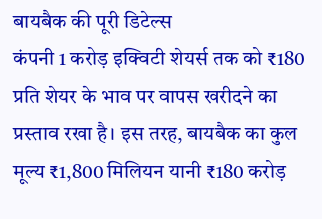बायबैक की पूरी डिटेल्स
कंपनी 1 करोड़ इक्विटी शेयर्स तक को ₹180 प्रति शेयर के भाव पर वापस खरीदने का प्रस्ताव रखा है। इस तरह, बायबैक का कुल मूल्य ₹1,800 मिलियन यानी ₹180 करोड़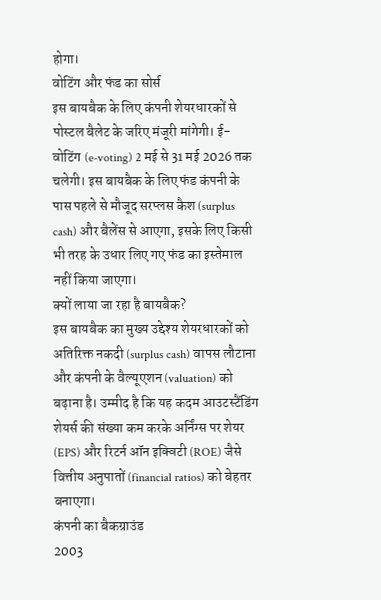होगा।
वोटिंग और फंड का सोर्स
इस बायबैक के लिए कंपनी शेयरधारकों से पोस्टल बैलेट के जरिए मंजूरी मांगेगी। ई-वोटिंग (e-voting) 2 मई से 31 मई 2026 तक चलेगी। इस बायबैक के लिए फंड कंपनी के पास पहले से मौजूद सरप्लस कैश (surplus cash) और बैलेंस से आएगा, इसके लिए किसी भी तरह के उधार लिए गए फंड का इस्तेमाल नहीं किया जाएगा।
क्यों लाया जा रहा है बायबैक?
इस बायबैक का मुख्य उद्देश्य शेयरधारकों को अतिरिक्त नकदी (surplus cash) वापस लौटाना और कंपनी के वैल्यूएशन (valuation) को बढ़ाना है। उम्मीद है कि यह कदम आउटस्टैंडिंग शेयर्स की संख्या कम करके अर्निंग्स पर शेयर (EPS) और रिटर्न ऑन इक्विटी (ROE) जैसे वित्तीय अनुपातों (financial ratios) को बेहतर बनाएगा।
कंपनी का बैकग्राउंड
2003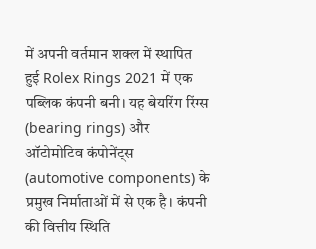में अपनी वर्तमान शक्ल में स्थापित हुई Rolex Rings 2021 में एक पब्लिक कंपनी बनी। यह बेयरिंग रिंग्स (bearing rings) और ऑटोमोटिव कंपोनेंट्स (automotive components) के प्रमुख निर्माताओं में से एक है। कंपनी की वित्तीय स्थिति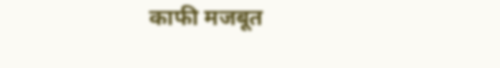काफी मजबूत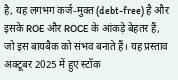है, यह लगभग कर्ज-मुक्त (debt-free) है और इसके ROE और ROCE के आंकड़े बेहतर हैं, जो इस बायबैक को संभव बनाते हैं। यह प्रस्ताव अक्टूबर 2025 में हुए स्टॉक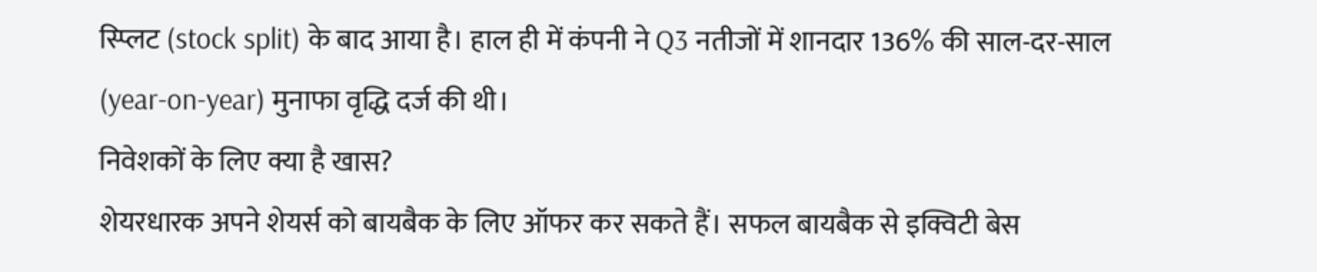स्प्लिट (stock split) के बाद आया है। हाल ही में कंपनी ने Q3 नतीजों में शानदार 136% की साल-दर-साल (year-on-year) मुनाफा वृद्धि दर्ज की थी।
निवेशकों के लिए क्या है खास?
शेयरधारक अपने शेयर्स को बायबैक के लिए ऑफर कर सकते हैं। सफल बायबैक से इक्विटी बेस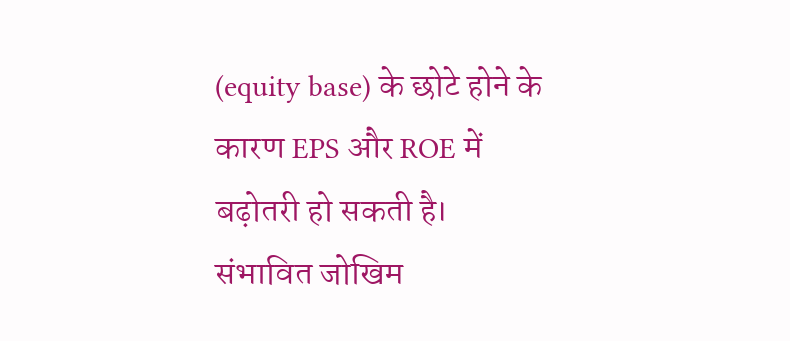(equity base) के छोटे होने के कारण EPS और ROE में बढ़ोतरी हो सकती है।
संभावित जोखिम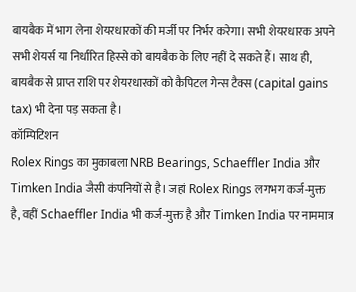बायबैक में भाग लेना शेयरधारकों की मर्जी पर निर्भर करेगा। सभी शेयरधारक अपने सभी शेयर्स या निर्धारित हिस्से को बायबैक के लिए नहीं दे सकते हैं। साथ ही, बायबैक से प्राप्त राशि पर शेयरधारकों को कैपिटल गेन्स टैक्स (capital gains tax) भी देना पड़ सकता है।
कॉम्पिटिशन
Rolex Rings का मुकाबला NRB Bearings, Schaeffler India और Timken India जैसी कंपनियों से है। जहां Rolex Rings लगभग कर्ज-मुक्त है, वहीं Schaeffler India भी कर्ज-मुक्त है और Timken India पर नाममात्र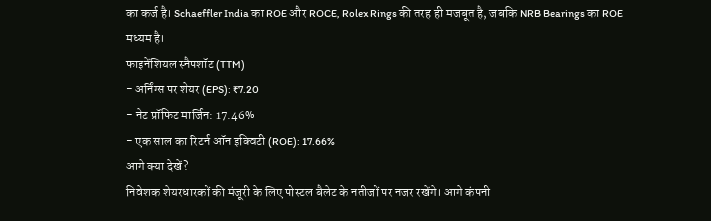का कर्ज है। Schaeffler India का ROE और ROCE, Rolex Rings की तरह ही मजबूत है, जबकि NRB Bearings का ROE मध्यम है।
फाइनेंशियल स्नैपशॉट (TTM)
- अर्निंग्स पर शेयर (EPS): ₹7.20
- नेट प्रॉफिट मार्जिन: 17.46%
- एक साल का रिटर्न ऑन इक्विटी (ROE): 17.66%
आगे क्या देखें?
निवेशक शेयरधारकों की मंजूरी के लिए पोस्टल बैलेट के नतीजों पर नजर रखेंगे। आगे कंपनी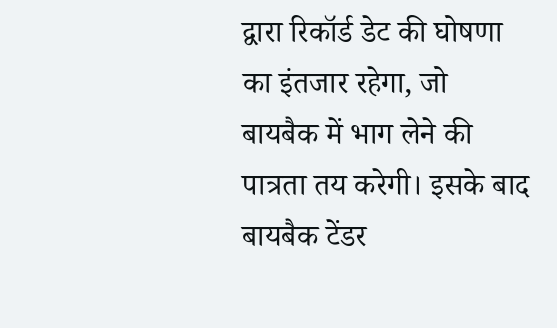द्वारा रिकॉर्ड डेट की घोषणा का इंतजार रहेगा, जो बायबैक में भाग लेने की पात्रता तय करेगी। इसके बाद बायबैक टेंडर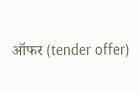ऑफर (tender offer)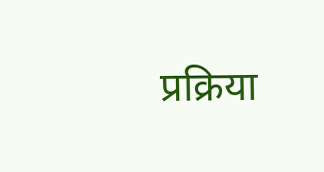प्रक्रिया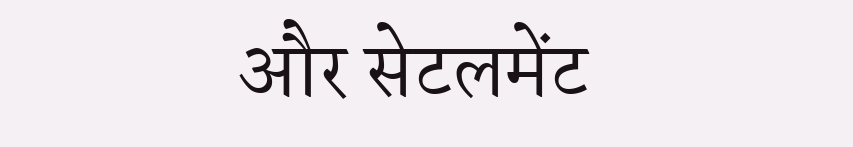और सेटलमेंट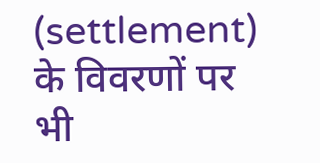(settlement) के विवरणों पर भी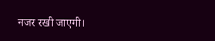नजर रखी जाएगी।